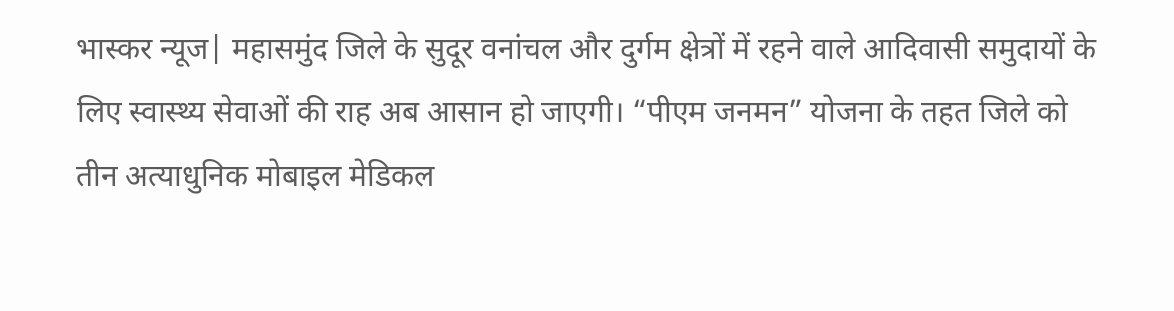भास्कर न्यूज| महासमुंद जिले के सुदूर वनांचल और दुर्गम क्षेत्रों में रहने वाले आदिवासी समुदायों के लिए स्वास्थ्य सेवाओं की राह अब आसान हो जाएगी। “पीएम जनमन” योजना के तहत जिले को तीन अत्याधुनिक मोबाइल मेडिकल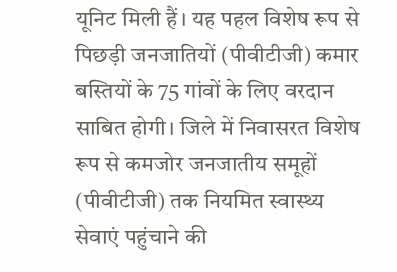यूनिट मिली हैं। यह पहल विशेष रूप से पिछड़ी जनजातियों (पीवीटीजी) कमार बस्तियों के 75 गांवों के लिए वरदान साबित होगी। जिले में निवासरत विशेष रूप से कमजोर जनजातीय समूहों (पीवीटीजी) तक नियमित स्वास्थ्य सेवाएं पहुंचाने की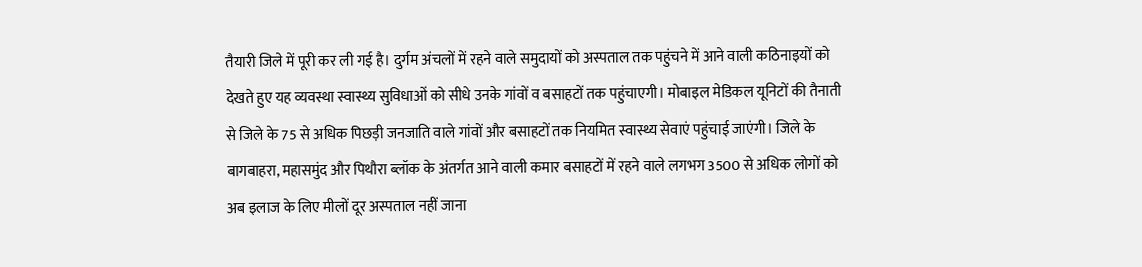तैयारी जिले में पूरी कर ली गई है। दुर्गम अंचलों में रहने वाले समुदायों को अस्पताल तक पहुंचने में आने वाली कठिनाइयों को देखते हुए यह व्यवस्था स्वास्थ्य सुविधाओं को सीधे उनके गांवों व बसाहटों तक पहुंचाएगी। मोबाइल मेडिकल यूनिटों की तैनाती से जिले के 75 से अधिक पिछड़ी जनजाति वाले गांवों और बसाहटों तक नियमित स्वास्थ्य सेवाएं पहुंचाई जाएंगी। जिले के बागबाहरा, महासमुंद और पिथौरा ब्लॉक के अंतर्गत आने वाली कमार बसाहटों में रहने वाले लगभग 3500 से अधिक लोगों को अब इलाज के लिए मीलों दूर अस्पताल नहीं जाना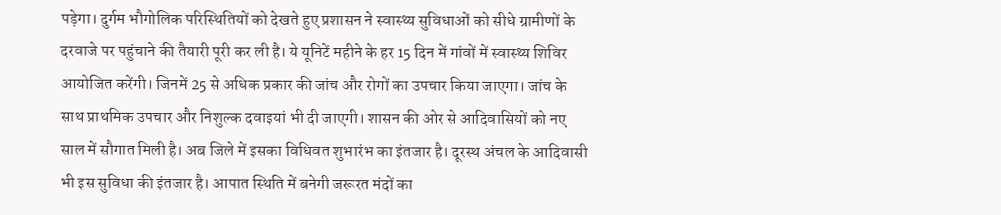पड़ेगा। दुर्गम भौगोलिक परिस्थितियों को देखते हुए प्रशासन ने स्वास्थ्य सुविधाओं को सीधे ग्रामीणों के दरवाजे पर पहुंचाने की तैयारी पूरी कर ली है। ये यूनिटें महीने के हर 15 दिन में गांवों में स्वास्थ्य शिविर आयोजित करेंगी। जिनमें 25 से अधिक प्रकार की जांच और रोगों का उपचार किया जाएगा। जांच के साथ प्राथमिक उपचार और निशुल्क दवाइयां भी दी जाएगी। शासन की ओर से आदिवासियों को नए साल में सौगात मिली है। अब जिले में इसका विधिवत शुभारंभ का इंतजार है। दूरस्थ अंचल के आदिवासी भी इस सुविधा की इंतजार है। आपात स्थिति में बनेगी जरूरत मंदों का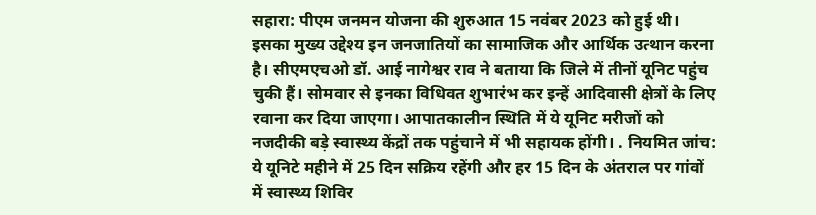सहारा: पीएम जनमन योजना की शुरुआत 15 नवंबर 2023 को हुई थी। इसका मुख्य उद्देश्य इन जनजातियों का सामाजिक और आर्थिक उत्थान करना है। सीएमएचओ डॉ. आई नागेश्वर राव ने बताया कि जिले में तीनों यूनिट पहुंच चुकी हैं। सोमवार से इनका विधिवत शुभारंभ कर इन्हें आदिवासी क्षेत्रों के लिए रवाना कर दिया जाएगा। आपातकालीन स्थिति में ये यूनिट मरीजों को नजदीकी बड़े स्वास्थ्य केंद्रों तक पहुंचाने में भी सहायक होंगी। . नियमित जांच: ये यूनिटे महीने में 25 दिन सक्रिय रहेंगी और हर 15 दिन के अंतराल पर गांवों में स्वास्थ्य शिविर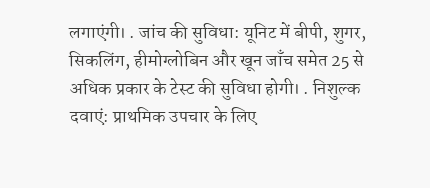लगाएंगी। . जांच की सुविधा: यूनिट में बीपी, शुगर, सिकलिंग, हीमोग्लोबिन और खून जाँच समेत 25 से अधिक प्रकार के टेस्ट की सुविधा होगी। . निशुल्क दवाएं: प्राथमिक उपचार के लिए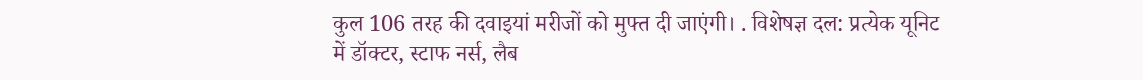कुल 106 तरह की दवाइयां मरीजों को मुफ्त दी जाएंगी। . विशेषज्ञ दल: प्रत्येक यूनिट में डॉक्टर, स्टाफ नर्स, लैब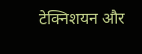टेक्निशयन और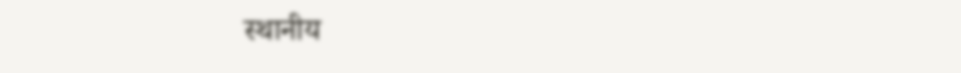स्थानीय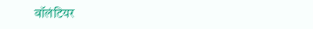वॉलंटियर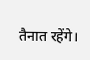तैनात रहेंगे।